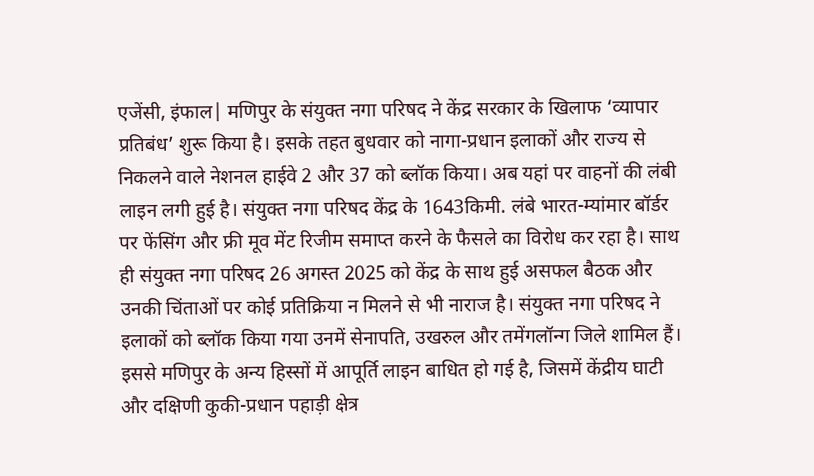एजेंसी, इंफाल| मणिपुर के संयुक्त नगा परिषद ने केंद्र सरकार के खिलाफ ‘व्यापार प्रतिबंध’ शुरू किया है। इसके तहत बुधवार को नागा-प्रधान इलाकों और राज्य से निकलने वाले नेशनल हाईवे 2 और 37 को ब्लॉक किया। अब यहां पर वाहनों की लंबी लाइन लगी हुई है। संयुक्त नगा परिषद केंद्र के 1643किमी. लंबे भारत-म्यांमार बॉर्डर पर फेंसिंग और फ्री मूव मेंट रिजीम समाप्त करने के फैसले का विरोध कर रहा है। साथ ही संयुक्त नगा परिषद 26 अगस्त 2025 को केंद्र के साथ हुई असफल बैठक और उनकी चिंताओं पर कोई प्रतिक्रिया न मिलने से भी नाराज है। संयुक्त नगा परिषद ने इलाकों को ब्लॉक किया गया उनमें सेनापति, उखरुल और तमेंगलॉन्ग जिले शामिल हैं। इससे मणिपुर के अन्य हिस्सों में आपूर्ति लाइन बाधित हो गई है, जिसमें केंद्रीय घाटी और दक्षिणी कुकी-प्रधान पहाड़ी क्षेत्र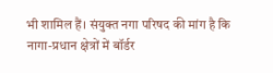भी शामिल हैं। संयुक्त नगा परिषद की मांग है कि नागा-प्रधान क्षेत्रों में बॉर्डर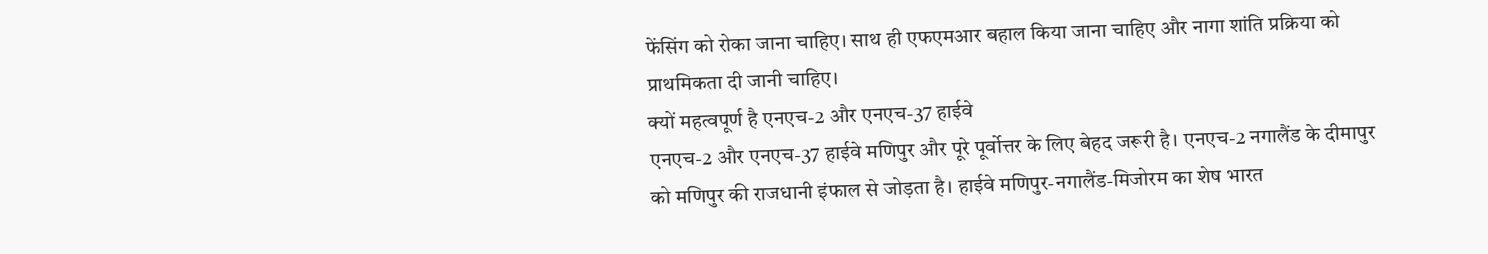फेंसिंग को रोका जाना चाहिए। साथ ही एफएमआर बहाल किया जाना चाहिए और नागा शांति प्रक्रिया को प्राथमिकता दी जानी चाहिए।
क्यों महत्वपूर्ण है एनएच-2 और एनएच-37 हाईवे
एनएच-2 और एनएच-37 हाईवे मणिपुर और पूरे पूर्वोत्तर के लिए बेहद जरूरी है। एनएच-2 नगालैंड के दीमापुर को मणिपुर की राजधानी इंफाल से जोड़ता है। हाईवे मणिपुर-नगालैंड-मिजोरम का शेष भारत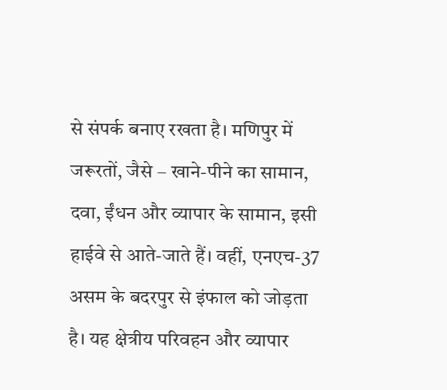से संपर्क बनाए रखता है। मणिपुर में जरूरतों, जैसे – खाने-पीने का सामान, दवा, ईंधन और व्यापार के सामान, इसी हाईवे से आते-जाते हैं। वहीं, एनएच-37 असम के बदरपुर से इंफाल को जोड़ता है। यह क्षेत्रीय परिवहन और व्यापार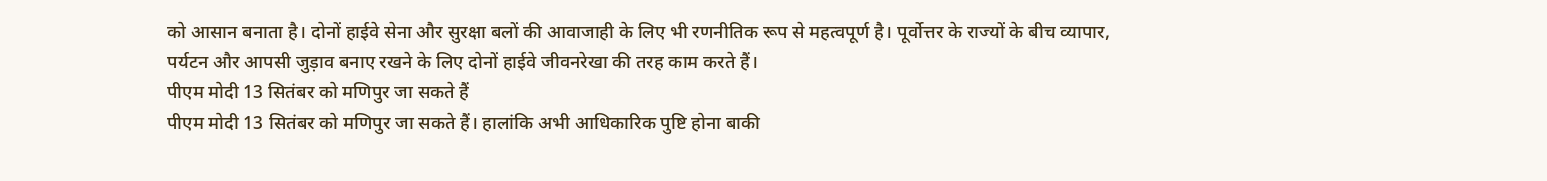को आसान बनाता है। दोनों हाईवे सेना और सुरक्षा बलों की आवाजाही के लिए भी रणनीतिक रूप से महत्वपूर्ण है। पूर्वोत्तर के राज्यों के बीच व्यापार, पर्यटन और आपसी जुड़ाव बनाए रखने के लिए दोनों हाईवे जीवनरेखा की तरह काम करते हैं।
पीएम मोदी 13 सितंबर को मणिपुर जा सकते हैं
पीएम मोदी 13 सितंबर को मणिपुर जा सकते हैं। हालांकि अभी आधिकारिक पुष्टि होना बाकी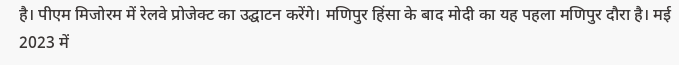है। पीएम मिजोरम में रेलवे प्रोजेक्ट का उद्घाटन करेंगे। मणिपुर हिंसा के बाद मोदी का यह पहला मणिपुर दौरा है। मई 2023 में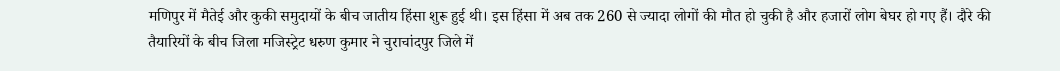मणिपुर में मैतेई और कुकी समुदायों के बीच जातीय हिंसा शुरू हुई थी। इस हिंसा में अब तक 260 से ज्यादा लोगों की मौत हो चुकी है और हजारों लोग बेघर हो गए हैं। दौरे की तैयारियों के बीच जिला मजिस्ट्रेट धरुण कुमार ने चुराचांदपुर जिले में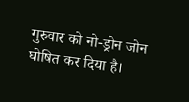गुरुवार को नो-ड्रोन जोन घोषित कर दिया है।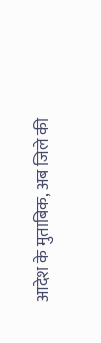आदेश के मुताबिक, अब जिले की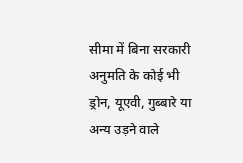सीमा में बिना सरकारी अनुमति के कोई भी ड्रोन, यूएवी, गुब्बारे या अन्य उड़ने वाले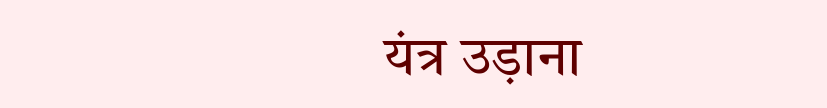यंत्र उड़ाना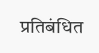प्रतिबंधित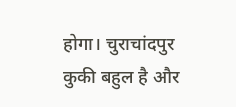होगा। चुराचांदपुर कुकी बहुल है और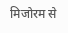मिजोरम से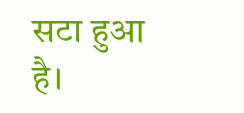सटा हुआ है।